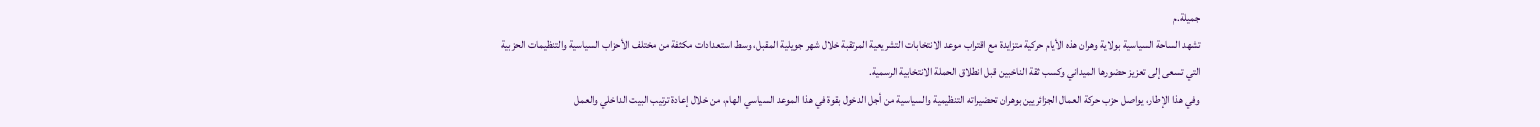جميلة.م
تشهد الساحة السياسية بولاية وهران هذه الأيام حركية متزايدة مع اقتراب موعد الانتخابات التشريعية المرتقبة خلال شهر جويلية المقبل، وسط استعدادات مكثفة من مختلف الأحزاب السياسية والتنظيمات الحزبية التي تسعى إلى تعزيز حضورها الميداني وكسب ثقة الناخبين قبل انطلاق الحملة الانتخابية الرسمية.
وفي هذا الإطار، يواصل حزب حركة العمال الجزائريين بوهران تحضيراته التنظيمية والسياسية من أجل الدخول بقوة في هذا الموعد السياسي الهام، من خلال إعادة ترتيب البيت الداخلي والعمل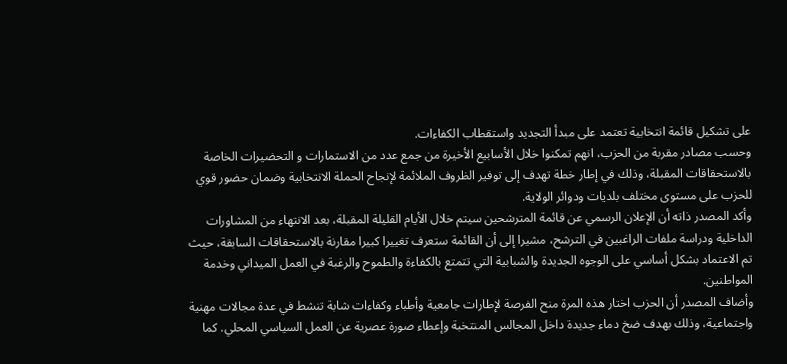على تشكيل قائمة انتخابية تعتمد على مبدأ التجديد واستقطاب الكفاءات.
وحسب مصادر مقربة من الحزب، انهم تمكنوا خلال الأسابيع الأخيرة من جمع عدد من الاستمارات و التحضيرات الخاصة بالاستحقاقات المقبلة، وذلك في إطار خطة تهدف إلى توفير الظروف الملائمة لإنجاح الحملة الانتخابية وضمان حضور قوي للحزب على مستوى مختلف بلديات ودوائر الولاية.
وأكد المصدر ذاته أن الإعلان الرسمي عن قائمة المترشحين سيتم خلال الأيام القليلة المقبلة، بعد الانتهاء من المشاورات الداخلية ودراسة ملفات الراغبين في الترشح، مشيرا إلى أن القائمة ستعرف تغييرا كبيرا مقارنة بالاستحقاقات السابقة، حيث تم الاعتماد بشكل أساسي على الوجوه الجديدة والشبابية التي تتمتع بالكفاءة والطموح والرغبة في العمل الميداني وخدمة المواطنين.
وأضاف المصدر أن الحزب اختار هذه المرة منح الفرصة لإطارات جامعية وأطباء وكفاءات شابة تنشط في عدة مجالات مهنية واجتماعية، وذلك بهدف ضخ دماء جديدة داخل المجالس المنتخبة وإعطاء صورة عصرية عن العمل السياسي المحلي. كما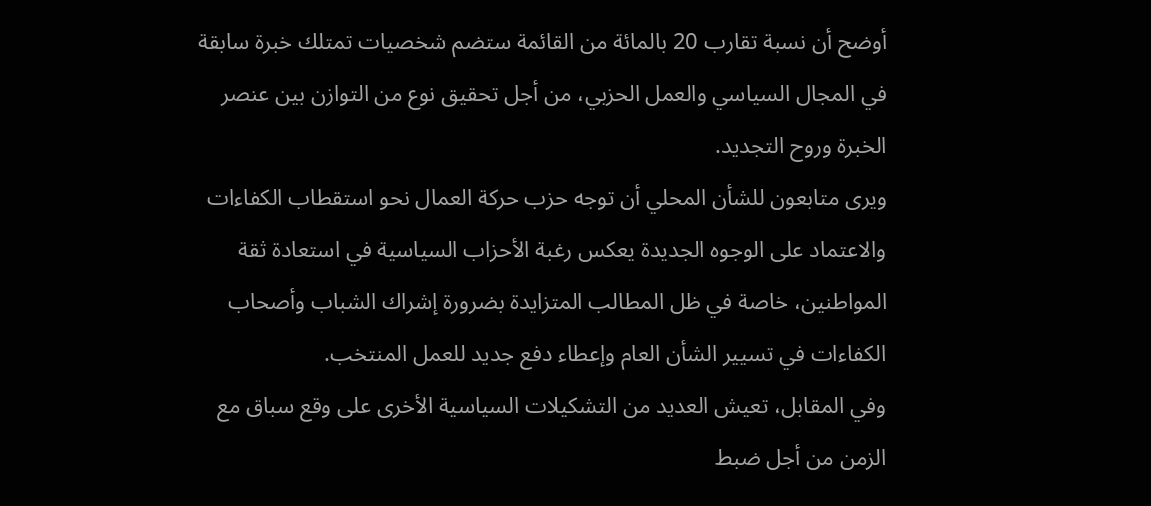أوضح أن نسبة تقارب 20 بالمائة من القائمة ستضم شخصيات تمتلك خبرة سابقة في المجال السياسي والعمل الحزبي، من أجل تحقيق نوع من التوازن بين عنصر الخبرة وروح التجديد.
ويرى متابعون للشأن المحلي أن توجه حزب حركة العمال نحو استقطاب الكفاءات والاعتماد على الوجوه الجديدة يعكس رغبة الأحزاب السياسية في استعادة ثقة المواطنين، خاصة في ظل المطالب المتزايدة بضرورة إشراك الشباب وأصحاب الكفاءات في تسيير الشأن العام وإعطاء دفع جديد للعمل المنتخب.
وفي المقابل، تعيش العديد من التشكيلات السياسية الأخرى على وقع سباق مع الزمن من أجل ضبط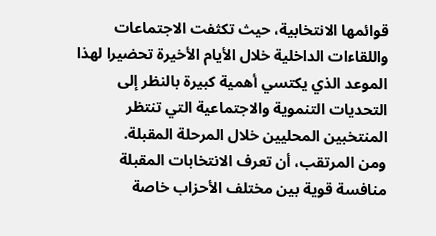قوائمها الانتخابية، حيث تكثفت الاجتماعات واللقاءات الداخلية خلال الأيام الأخيرة تحضيرا لهذا الموعد الذي يكتسي أهمية كبيرة بالنظر إلى التحديات التنموية والاجتماعية التي تنتظر المنتخبين المحليين خلال المرحلة المقبلة.
ومن المرتقب، أن تعرف الانتخابات المقبلة منافسة قوية بين مختلف الأحزاب خاصة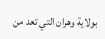بولاية وهران التي تعد من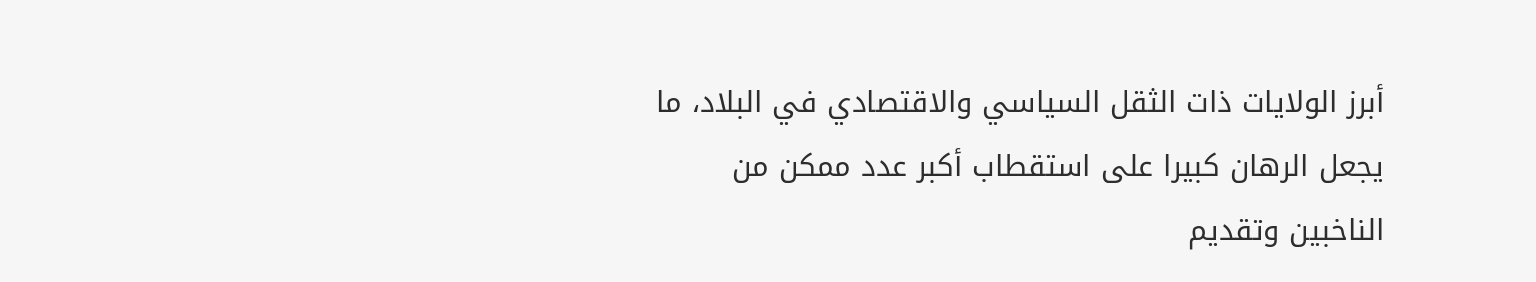أبرز الولايات ذات الثقل السياسي والاقتصادي في البلاد، ما يجعل الرهان كبيرا على استقطاب أكبر عدد ممكن من الناخبين وتقديم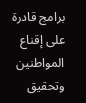برامج قادرة على إقناع المواطنين وتحقيق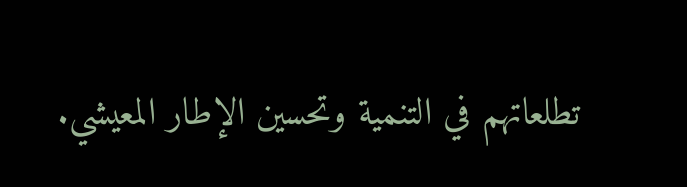تطلعاتهم في التنمية وتحسين الإطار المعيشي.